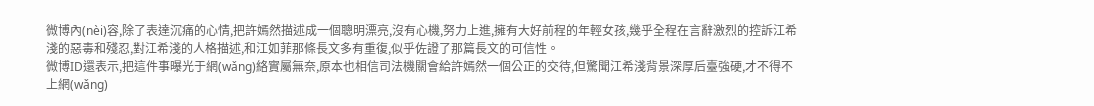微博內(nèi)容,除了表達沉痛的心情,把許嫣然描述成一個聰明漂亮,沒有心機,努力上進,擁有大好前程的年輕女孩,幾乎全程在言辭激烈的控訴江希淺的惡毒和殘忍,對江希淺的人格描述,和江如菲那條長文多有重復,似乎佐證了那篇長文的可信性。
微博ID還表示,把這件事曝光于網(wǎng)絡實屬無奈,原本也相信司法機關會給許嫣然一個公正的交待,但驚聞江希淺背景深厚后臺強硬,才不得不上網(wǎng)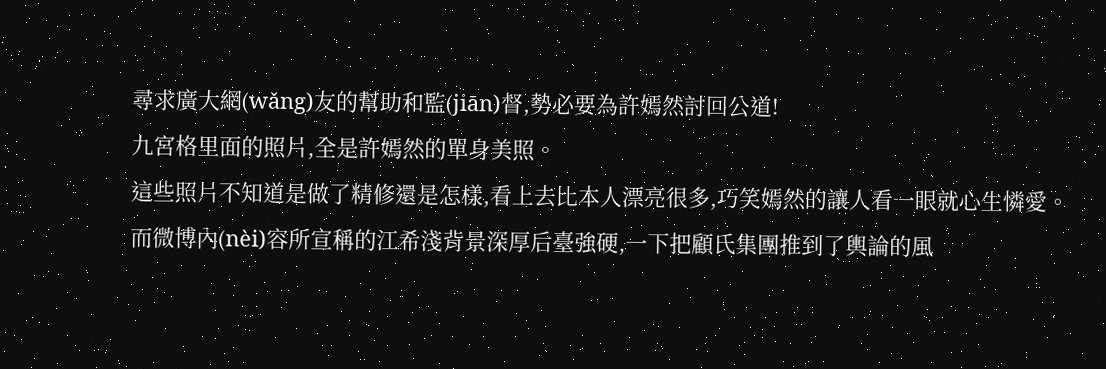尋求廣大網(wǎng)友的幫助和監(jiān)督,勢必要為許嫣然討回公道!
九宮格里面的照片,全是許嫣然的單身美照。
這些照片不知道是做了精修還是怎樣,看上去比本人漂亮很多,巧笑嫣然的讓人看一眼就心生憐愛。
而微博內(nèi)容所宣稱的江希淺背景深厚后臺強硬,一下把顧氏集團推到了輿論的風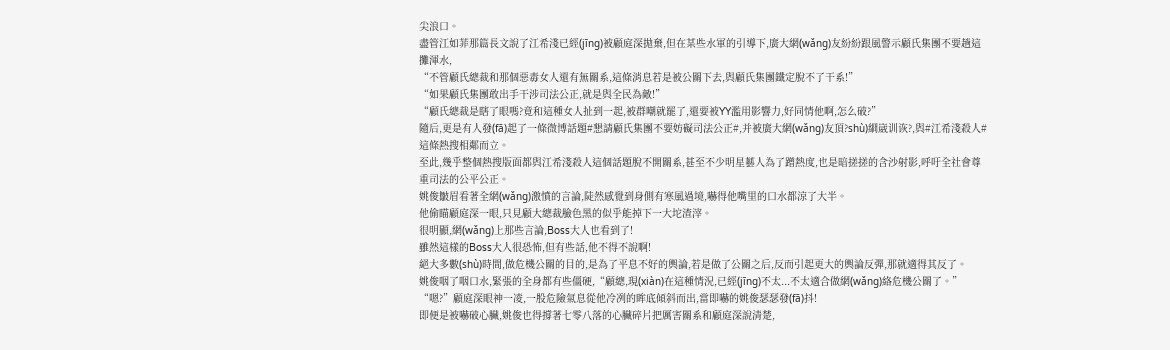尖浪口。
盡管江如菲那篇長文說了江希淺已經(jīng)被顧庭深拋棄,但在某些水軍的引導下,廣大網(wǎng)友紛紛跟風警示顧氏集團不要趟這攤渾水,
“不管顧氏總裁和那個惡毒女人還有無關系,這條消息若是被公關下去,與顧氏集團鐵定脫不了干系!”
“如果顧氏集團敢出手干涉司法公正,就是與全民為敵!”
“顧氏總裁是瞎了眼嗎?竟和這種女人扯到一起,被群嘲就罷了,還要被YY濫用影響力,好同情他啊,怎么破?”
隨后,更是有人發(fā)起了一條微博話題#懇請顧氏集團不要妨礙司法公正#,并被廣大網(wǎng)友頂?shù)綗崴训诙?,與#江希淺殺人#這條熱搜相鄰而立。
至此,幾乎整個熱搜版面都與江希淺殺人這個話題脫不開關系,甚至不少明星藝人為了蹭熱度,也是暗搓搓的含沙射影,呼吁全社會尊重司法的公平公正。
姚俊皺眉看著全網(wǎng)激憤的言論,陡然感覺到身側有寒風過境,嚇得他嘴里的口水都涼了大半。
他偷瞄顧庭深一眼,只見顧大總裁臉色黑的似乎能掉下一大坨渣滓。
很明顯,網(wǎng)上那些言論,Boss大人也看到了!
雖然這樣的Boss大人很恐怖,但有些話,他不得不說啊!
絕大多數(shù)時間,做危機公關的目的,是為了平息不好的輿論,若是做了公關之后,反而引起更大的輿論反彈,那就適得其反了。
姚俊咽了咽口水,緊張的全身都有些僵硬,“顧總,現(xiàn)在這種情況,已經(jīng)不太...不太適合做網(wǎng)絡危機公關了。”
“嗯?”顧庭深眼神一凌,一股危險氣息從他冷冽的眸底傾斜而出,當即嚇的姚俊瑟瑟發(fā)抖!
即便是被嚇破心臟,姚俊也得撐著七零八落的心臟碎片把厲害關系和顧庭深說清楚,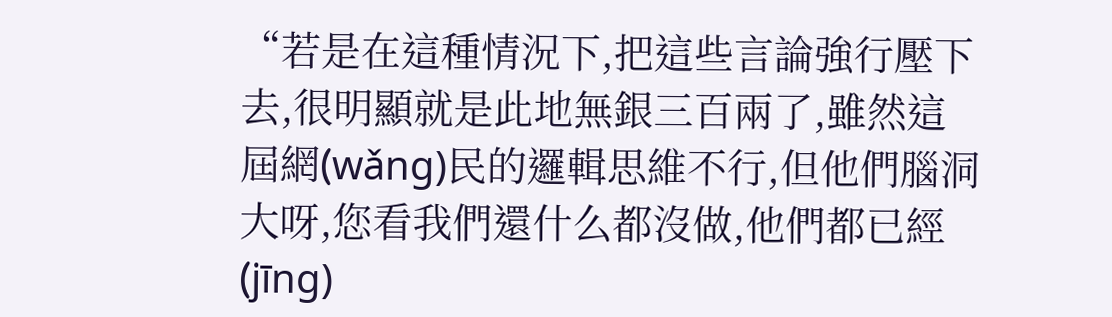“若是在這種情況下,把這些言論強行壓下去,很明顯就是此地無銀三百兩了,雖然這屆網(wǎng)民的邏輯思維不行,但他們腦洞大呀,您看我們還什么都沒做,他們都已經(jīng)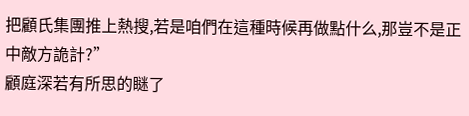把顧氏集團推上熱搜,若是咱們在這種時候再做點什么,那豈不是正中敵方詭計?”
顧庭深若有所思的瞇了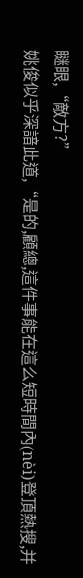瞇眼,“敵方?”
姚俊似乎深諳此道,“是的,顧總,這件事能在這么短時間內(nèi)登頂熱搜,并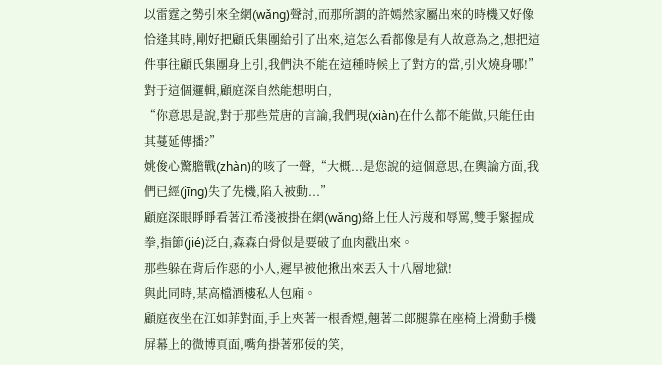以雷霆之勢引來全網(wǎng)聲討,而那所謂的許嫣然家屬出來的時機又好像恰逢其時,剛好把顧氏集團給引了出來,這怎么看都像是有人故意為之,想把這件事往顧氏集團身上引,我們決不能在這種時候上了對方的當,引火燒身哪!”
對于這個邏輯,顧庭深自然能想明白,
“你意思是說,對于那些荒唐的言論,我們現(xiàn)在什么都不能做,只能任由其蔓延傳播?”
姚俊心驚膽戰(zhàn)的咳了一聲,“大概...是您說的這個意思,在輿論方面,我們已經(jīng)失了先機,陷入被動...”
顧庭深眼睜睜看著江希淺被掛在網(wǎng)絡上任人污蔑和辱罵,雙手緊握成拳,指節(jié)泛白,森森白骨似是要破了血肉戳出來。
那些躲在背后作惡的小人,遲早被他揪出來丟入十八層地獄!
與此同時,某高檔酒樓私人包廂。
顧庭夜坐在江如菲對面,手上夾著一根香煙,翹著二郎腿靠在座椅上滑動手機屏幕上的微博頁面,嘴角掛著邪佞的笑,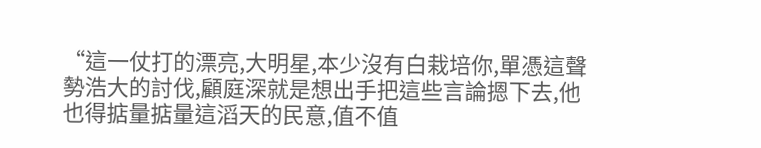“這一仗打的漂亮,大明星,本少沒有白栽培你,單憑這聲勢浩大的討伐,顧庭深就是想出手把這些言論摁下去,他也得掂量掂量這滔天的民意,值不值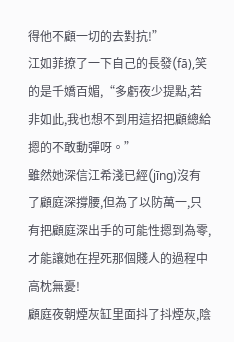得他不顧一切的去對抗!”
江如菲撩了一下自己的長發(fā),笑的是千嬌百媚,“多虧夜少提點,若非如此,我也想不到用這招把顧總給摁的不敢動彈呀。”
雖然她深信江希淺已經(jīng)沒有了顧庭深撐腰,但為了以防萬一,只有把顧庭深出手的可能性摁到為零,才能讓她在捏死那個賤人的過程中高枕無憂!
顧庭夜朝煙灰缸里面抖了抖煙灰,陰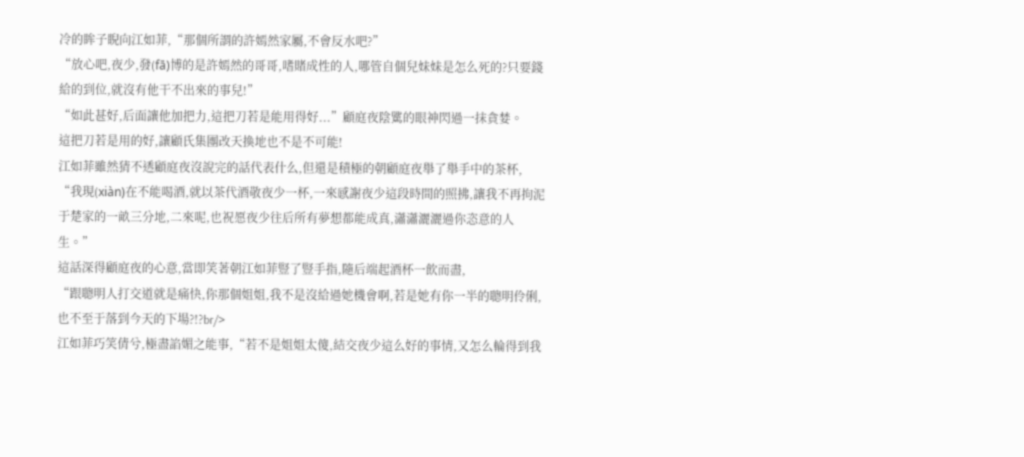冷的眸子睨向江如菲,“那個所謂的許嫣然家屬,不會反水吧?”
“放心吧,夜少,發(fā)博的是許嫣然的哥哥,嗜賭成性的人,哪管自個兒妹妹是怎么死的?只要錢給的到位,就沒有他干不出來的事兒!”
“如此甚好,后面讓他加把力,這把刀若是能用得好...”顧庭夜陰騭的眼神閃過一抹貪婪。
這把刀若是用的好,讓顧氏集團改天換地也不是不可能!
江如菲雖然猜不透顧庭夜沒說完的話代表什么,但還是積極的朝顧庭夜舉了舉手中的茶杯,
“我現(xiàn)在不能喝酒,就以茶代酒敬夜少一杯,一來感謝夜少這段時間的照拂,讓我不再拘泥于楚家的一畝三分地,二來呢,也祝愿夜少往后所有夢想都能成真,瀟瀟灑灑過你恣意的人生。”
這話深得顧庭夜的心意,當即笑著朝江如菲豎了豎手指,隨后端起酒杯一飲而盡,
“跟聰明人打交道就是痛快,你那個姐姐,我不是沒給過她機會啊,若是她有你一半的聰明伶俐,也不至于落到今天的下場?!?br/>
江如菲巧笑倩兮,極盡諂媚之能事,“若不是姐姐太傻,結交夜少這么好的事情,又怎么輪得到我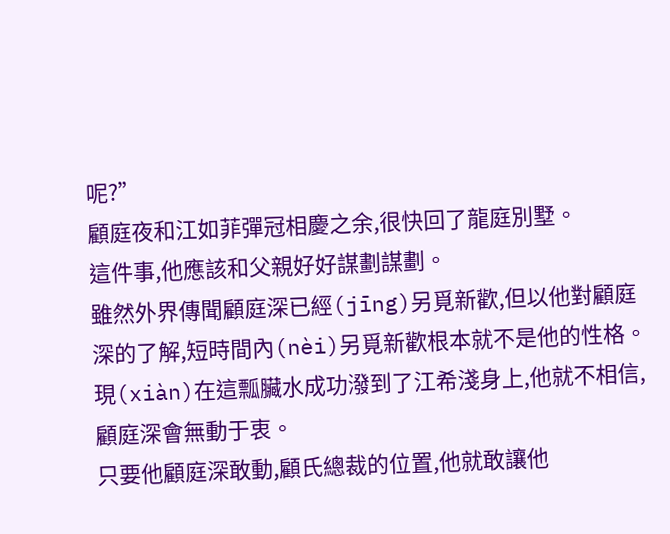呢?”
顧庭夜和江如菲彈冠相慶之余,很快回了龍庭別墅。
這件事,他應該和父親好好謀劃謀劃。
雖然外界傳聞顧庭深已經(jīng)另覓新歡,但以他對顧庭深的了解,短時間內(nèi)另覓新歡根本就不是他的性格。
現(xiàn)在這瓢臟水成功潑到了江希淺身上,他就不相信,顧庭深會無動于衷。
只要他顧庭深敢動,顧氏總裁的位置,他就敢讓他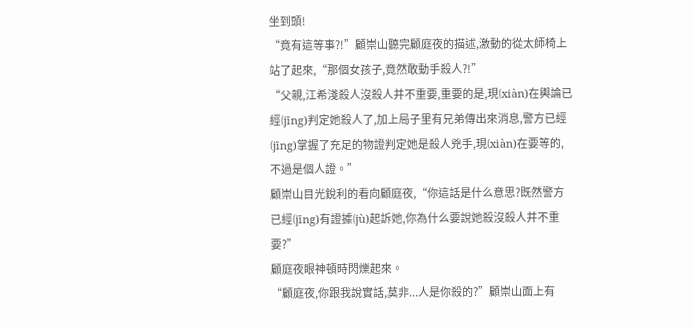坐到頭!
“竟有這等事?!”顧崇山聽完顧庭夜的描述,激動的從太師椅上站了起來,“那個女孩子,竟然敢動手殺人?!”
“父親,江希淺殺人沒殺人并不重要,重要的是,現(xiàn)在輿論已經(jīng)判定她殺人了,加上局子里有兄弟傳出來消息,警方已經(jīng)掌握了充足的物證判定她是殺人兇手,現(xiàn)在要等的,不過是個人證。”
顧崇山目光銳利的看向顧庭夜,“你這話是什么意思?既然警方已經(jīng)有證據(jù)起訴她,你為什么要說她殺沒殺人并不重要?”
顧庭夜眼神頓時閃爍起來。
“顧庭夜,你跟我說實話,莫非...人是你殺的?”顧崇山面上有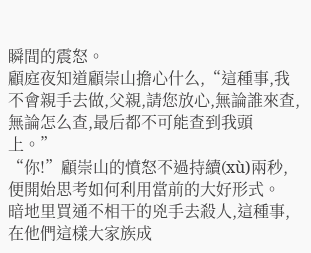瞬間的震怒。
顧庭夜知道顧崇山擔心什么,“這種事,我不會親手去做,父親,請您放心,無論誰來查,無論怎么查,最后都不可能查到我頭上。”
“你!”顧崇山的憤怒不過持續(xù)兩秒,便開始思考如何利用當前的大好形式。
暗地里買通不相干的兇手去殺人,這種事,在他們這樣大家族成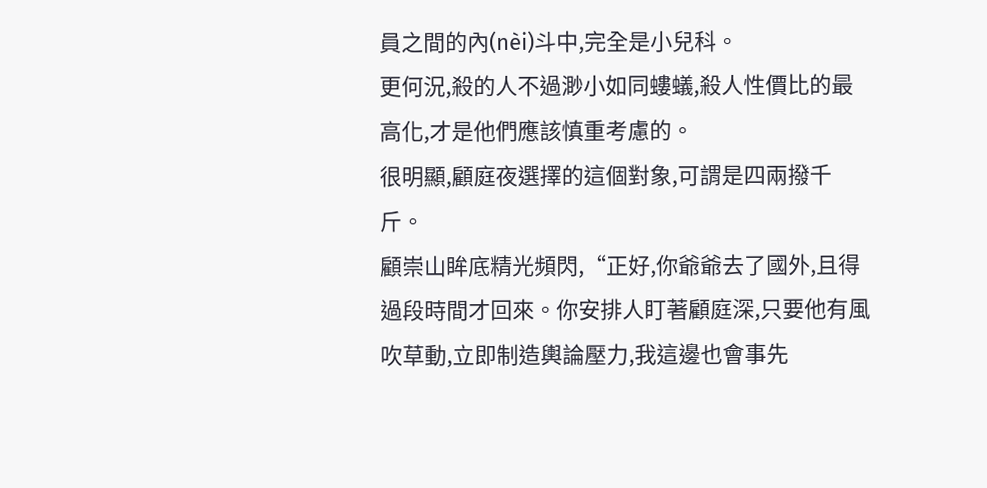員之間的內(nèi)斗中,完全是小兒科。
更何況,殺的人不過渺小如同螻蟻,殺人性價比的最高化,才是他們應該慎重考慮的。
很明顯,顧庭夜選擇的這個對象,可謂是四兩撥千斤。
顧崇山眸底精光頻閃,“正好,你爺爺去了國外,且得過段時間才回來。你安排人盯著顧庭深,只要他有風吹草動,立即制造輿論壓力,我這邊也會事先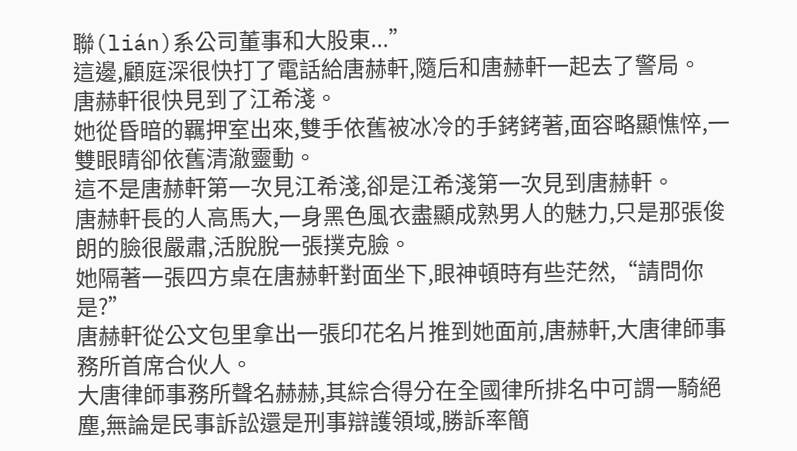聯(lián)系公司董事和大股東...”
這邊,顧庭深很快打了電話給唐赫軒,隨后和唐赫軒一起去了警局。
唐赫軒很快見到了江希淺。
她從昏暗的羈押室出來,雙手依舊被冰冷的手銬銬著,面容略顯憔悴,一雙眼睛卻依舊清澈靈動。
這不是唐赫軒第一次見江希淺,卻是江希淺第一次見到唐赫軒。
唐赫軒長的人高馬大,一身黑色風衣盡顯成熟男人的魅力,只是那張俊朗的臉很嚴肅,活脫脫一張撲克臉。
她隔著一張四方桌在唐赫軒對面坐下,眼神頓時有些茫然,“請問你是?”
唐赫軒從公文包里拿出一張印花名片推到她面前,唐赫軒,大唐律師事務所首席合伙人。
大唐律師事務所聲名赫赫,其綜合得分在全國律所排名中可謂一騎絕塵,無論是民事訴訟還是刑事辯護領域,勝訴率簡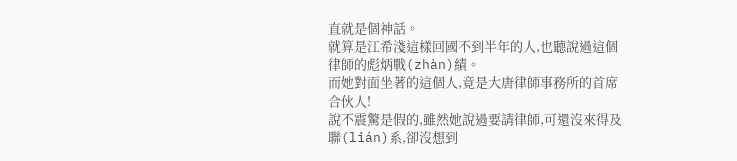直就是個神話。
就算是江希淺這樣回國不到半年的人,也聽說過這個律師的彪炳戰(zhàn)績。
而她對面坐著的這個人,竟是大唐律師事務所的首席合伙人!
說不震驚是假的,雖然她說過要請律師,可還沒來得及聯(lián)系,卻沒想到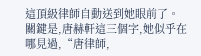這頂級律師自動送到她眼前了。
關鍵是,唐赫軒這三個字,她似乎在哪見過,“唐律師,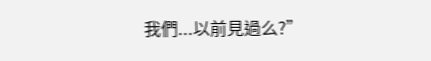我們...以前見過么?”